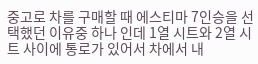중고로 차를 구매할 때 에스티마 7인승을 선택했던 이유중 하나 인데 1열 시트와 2열 시트 사이에 통로가 있어서 차에서 내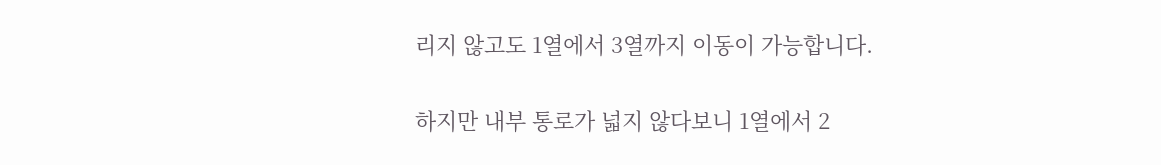리지 않고도 1열에서 3열까지 이동이 가능합니다.

하지만 내부 통로가 넓지 않다보니 1열에서 2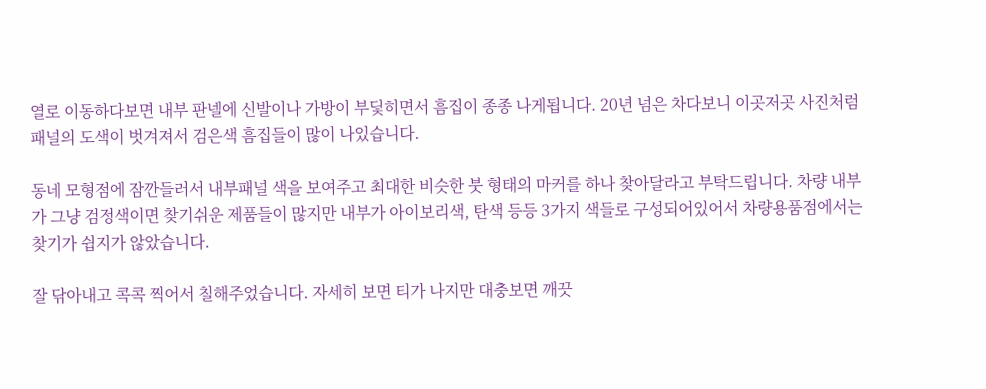열로 이동하다보면 내부 판넬에 신발이나 가방이 부딫히면서 흠집이 종종 나게됩니다. 20년 넘은 차다보니 이곳저곳 사진처럼 패널의 도색이 벗겨져서 검은색 흠집들이 많이 나있습니다.

동네 모형점에 잠깐들러서 내부패널 색을 보여주고 최대한 비슷한 붓 형태의 마커를 하나 찾아달라고 부탁드립니다. 차량 내부가 그냥 검정색이면 찾기쉬운 제품들이 많지만 내부가 아이보리색, 탄색 등등 3가지 색들로 구성되어있어서 차량용품점에서는 찾기가 쉽지가 않았습니다.

잘 닦아내고 콕콕 찍어서 칠해주었습니다. 자세히 보면 티가 나지만 대충보면 깨끗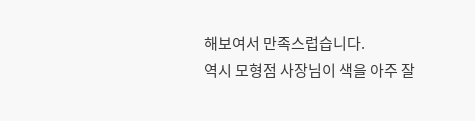해보여서 만족스럽습니다.
역시 모형점 사장님이 색을 아주 잘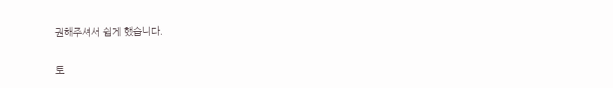권해주셔서 쉽게 했습니다.

토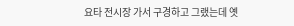요타 전시장 가서 구경하고 그랬는데 옛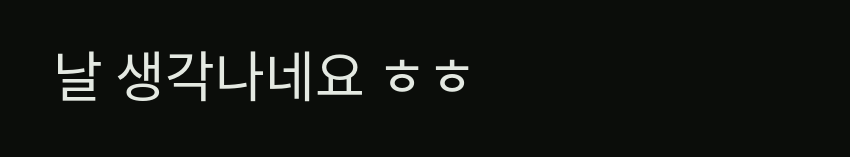날 생각나네요 ㅎㅎ